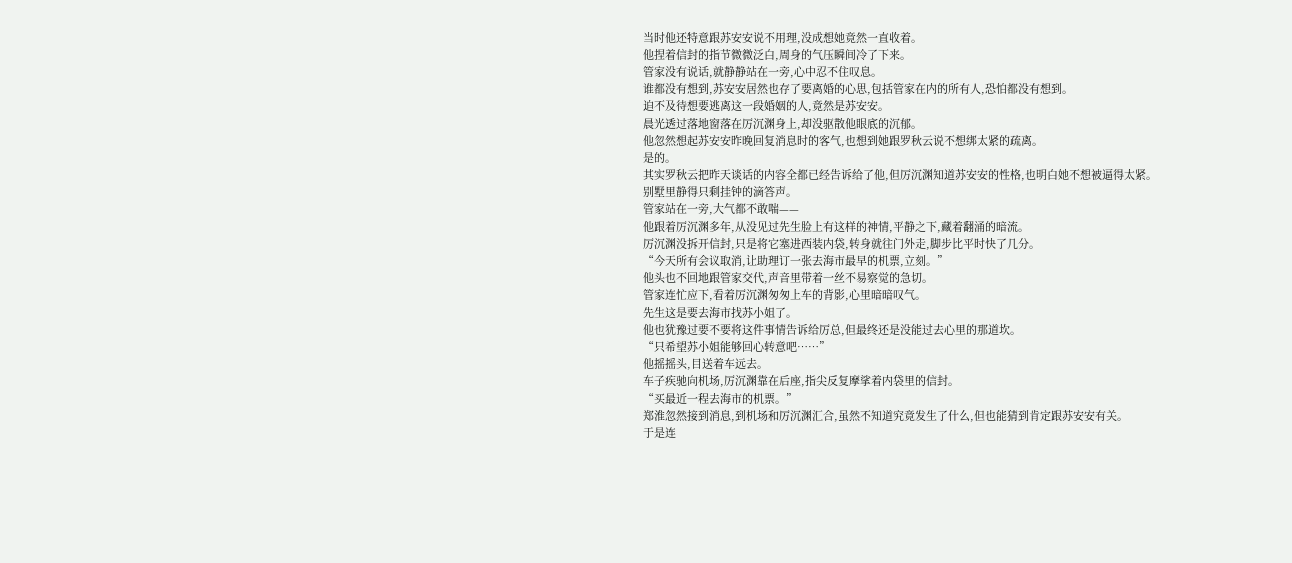当时他还特意跟苏安安说不用理,没成想她竟然一直收着。
他捏着信封的指节微微泛白,周身的气压瞬间冷了下来。
管家没有说话,就静静站在一旁,心中忍不住叹息。
谁都没有想到,苏安安居然也存了要离婚的心思,包括管家在内的所有人,恐怕都没有想到。
迫不及待想要逃离这一段婚姻的人,竟然是苏安安。
晨光透过落地窗落在厉沉渊身上,却没驱散他眼底的沉郁。
他忽然想起苏安安昨晚回复消息时的客气,也想到她跟罗秋云说不想绑太紧的疏离。
是的。
其实罗秋云把昨天谈话的内容全都已经告诉给了他,但厉沉渊知道苏安安的性格,也明白她不想被逼得太紧。
别墅里静得只剩挂钟的滴答声。
管家站在一旁,大气都不敢喘——
他跟着厉沉渊多年,从没见过先生脸上有这样的神情,平静之下,藏着翻涌的暗流。
厉沉渊没拆开信封,只是将它塞进西装内袋,转身就往门外走,脚步比平时快了几分。
“今天所有会议取消,让助理订一张去海市最早的机票,立刻。”
他头也不回地跟管家交代,声音里带着一丝不易察觉的急切。
管家连忙应下,看着厉沉渊匆匆上车的背影,心里暗暗叹气。
先生这是要去海市找苏小姐了。
他也犹豫过要不要将这件事情告诉给厉总,但最终还是没能过去心里的那道坎。
“只希望苏小姐能够回心转意吧……”
他摇摇头,目送着车远去。
车子疾驰向机场,厉沉渊靠在后座,指尖反复摩挲着内袋里的信封。
“买最近一程去海市的机票。”
郑淮忽然接到消息,到机场和厉沉渊汇合,虽然不知道究竟发生了什么,但也能猜到肯定跟苏安安有关。
于是连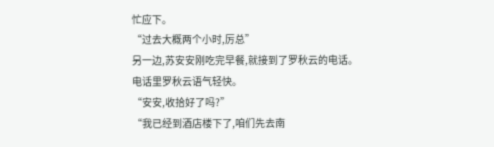忙应下。
“过去大概两个小时,厉总”
另一边,苏安安刚吃完早餐,就接到了罗秋云的电话。
电话里罗秋云语气轻快。
“安安,收拾好了吗?”
“我已经到酒店楼下了,咱们先去南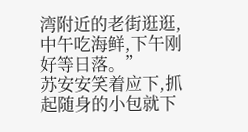湾附近的老街逛逛,中午吃海鲜,下午刚好等日落。”
苏安安笑着应下,抓起随身的小包就下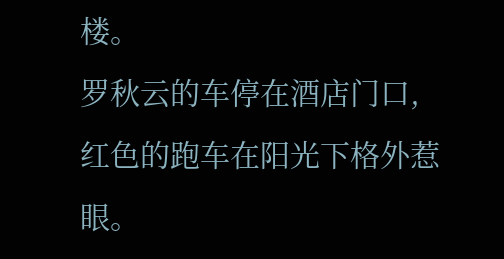楼。
罗秋云的车停在酒店门口,红色的跑车在阳光下格外惹眼。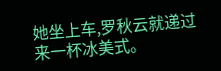她坐上车,罗秋云就递过来一杯冰美式。